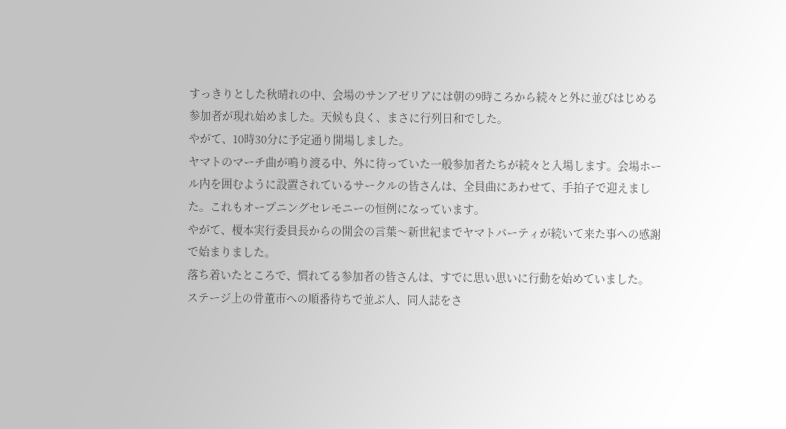すっきりとした秋晴れの中、会場のサンアゼリアには朝の9時ころから続々と外に並びはじめる参加者が現れ始めました。天候も良く、まさに行列日和でした。
やがて、10時30分に予定通り開場しました。
ヤマトのマーチ曲が鳴り渡る中、外に待っていた一般参加者たちが続々と入場します。会場ホール内を囲むように設置されているサークルの皆さんは、全員曲にあわせて、手拍子で迎えました。これもオープニングセレモニーの恒例になっています。
やがて、榎本実行委員長からの開会の言葉〜新世紀までヤマトパーティが続いて来た事への感謝で始まりました。
落ち着いたところで、慣れてる参加者の皆さんは、すでに思い思いに行動を始めていました。
ステージ上の骨董市への順番待ちで並ぶ人、同人誌をさ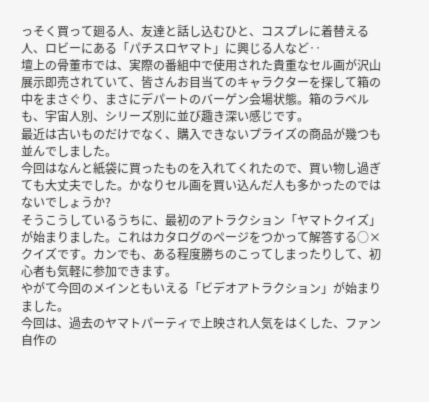っそく買って廻る人、友達と話し込むひと、コスプレに着替える人、ロビーにある「パチスロヤマト」に興じる人など‥
壇上の骨董市では、実際の番組中で使用された貴重なセル画が沢山展示即売されていて、皆さんお目当てのキャラクターを探して箱の中をまさぐり、まさにデパートのバーゲン会場状態。箱のラベルも、宇宙人別、シリーズ別に並び趣き深い感じです。
最近は古いものだけでなく、購入できないプライズの商品が幾つも並んでしました。
今回はなんと紙袋に買ったものを入れてくれたので、買い物し過ぎても大丈夫でした。かなりセル画を買い込んだ人も多かったのではないでしょうか?
そうこうしているうちに、最初のアトラクション「ヤマトクイズ」が始まりました。これはカタログのページをつかって解答する○×クイズです。カンでも、ある程度勝ちのこってしまったりして、初心者も気軽に参加できます。
やがて今回のメインともいえる「ビデオアトラクション」が始まりました。
今回は、過去のヤマトパーティで上映され人気をはくした、ファン自作の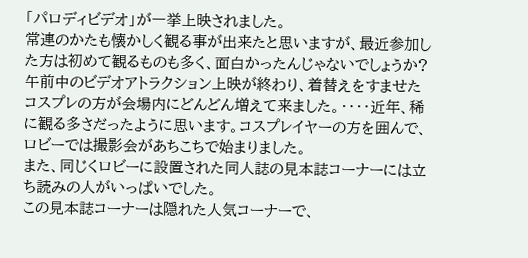「パロディビデオ」が一挙上映されました。
常連のかたも懐かしく観る事が出来たと思いますが、最近参加した方は初めて観るものも多く、面白かったんじゃないでしょうか?
午前中のビデオアトラクション上映が終わり、着替えをすませたコスプレの方が会場内にどんどん増えて来ました。‥‥近年、稀に観る多さだったように思います。コスプレイヤーの方を囲んで、ロビーでは撮影会があちこちで始まりました。
また、同じくロビーに設置された同人誌の見本誌コーナーには立ち読みの人がいっぱいでした。
この見本誌コーナーは隠れた人気コーナーで、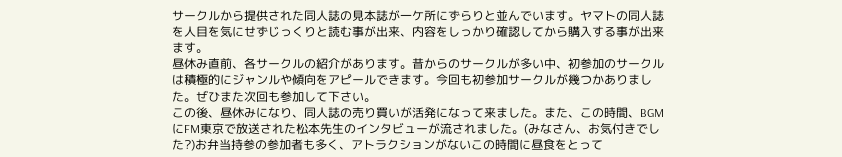サークルから提供された同人誌の見本誌が一ケ所にずらりと並んでいます。ヤマトの同人誌を人目を気にせずじっくりと読む事が出来、内容をしっかり確認してから購入する事が出来ます。
昼休み直前、各サークルの紹介があります。昔からのサークルが多い中、初参加のサークルは積極的にジャンルや傾向をアピールできます。今回も初参加サークルが幾つかありました。ぜひまた次回も参加して下さい。
この後、昼休みになり、同人誌の売り買いが活発になって来ました。また、この時間、BGMにFM東京で放送された松本先生のインタビューが流されました。(みなさん、お気付きでした?)お弁当持参の参加者も多く、アトラクションがないこの時間に昼食をとって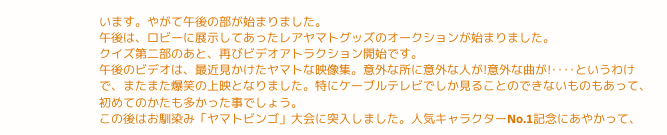います。やがて午後の部が始まりました。
午後は、ロビーに展示してあったレアヤマトグッズのオークションが始まりました。
クイズ第二部のあと、再びビデオアトラクション開始です。
午後のビデオは、最近見かけたヤマトな映像集。意外な所に意外な人が!意外な曲が!‥‥というわけで、またまた爆笑の上映となりました。特にケーブルテレビでしか見ることのできないものもあって、初めてのかたも多かった事でしょう。
この後はお馴染み「ヤマトビンゴ」大会に突入しました。人気キャラクターNo.1記念にあやかって、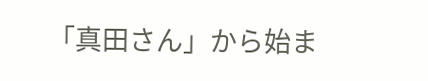「真田さん」から始ま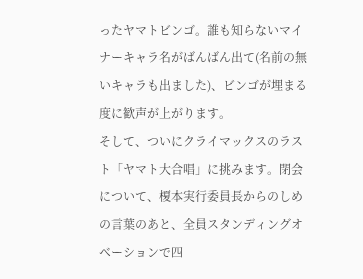ったヤマトビンゴ。誰も知らないマイナーキャラ名がばんばん出て(名前の無いキャラも出ました)、ビンゴが埋まる度に歓声が上がります。
そして、ついにクライマックスのラスト「ヤマト大合唱」に挑みます。閉会について、榎本実行委員長からのしめの言葉のあと、全員スタンディングオベーションで四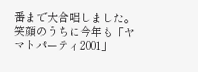番まで大合唱しました。
笑顔のうちに今年も「ヤマトパーティ2001」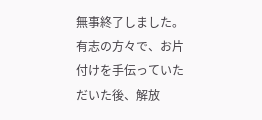無事終了しました。
有志の方々で、お片付けを手伝っていただいた後、解放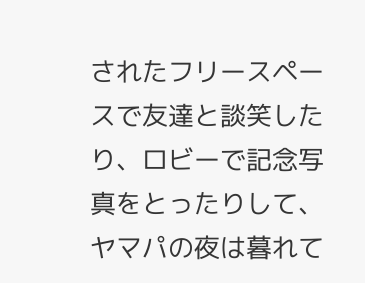されたフリースペースで友達と談笑したり、ロビーで記念写真をとったりして、ヤマパの夜は暮れて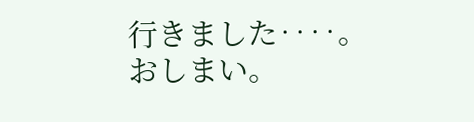行きました‥‥。
おしまい。